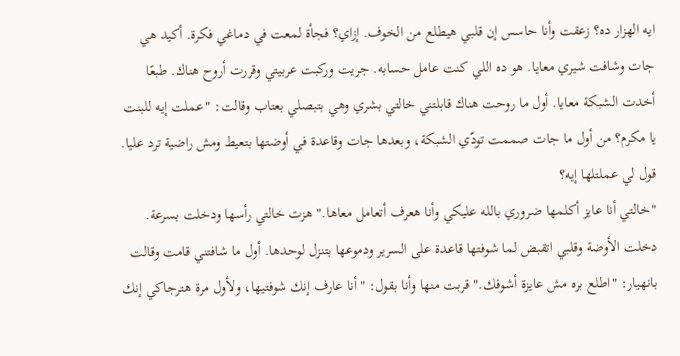ايه الهزار ده؟ زعقت وأنا حاسس إن قلبي هيطلع من الخوف. إزاي؟ فجأة لمعت في دماغي فكرة. أكيد هي جات وشافت شيري معايا. هو ده اللي كنت عامل حسابه. جريت وركبت عربيتي وقررت أروح هناك. طبعًا أخدت الشبكة معايا. أول ما روحت هناك قابلتني خالتي بشري وهي بتبصلي بعتاب وقالت: "عملت إيه للبنت يا مكرم؟ من أول ما جات صممت تودّي الشبكة، وبعدها جات وقاعدة في أوضتها بتعيط ومش راضية ترد عليا. قول لي عملتلها إيه؟
"خالتي أنا عايز أكلمها ضروري بالله عليكي وأنا هعرف أتعامل معاها." هزت خالتي رأسها ودخلت بسرعة. دخلت الأوضة وقلبي اتقبض لما شوفتها قاعدة على السرير ودموعها بتنزل لوحدها. أول ما شافتني قامت وقالت بانهيار: "اطلع بره مش عايزة أشوفك." قربت منها وأنا بقول: "أنا عارف إنك شوفتيها، ولأول مرة هترجاكي إنك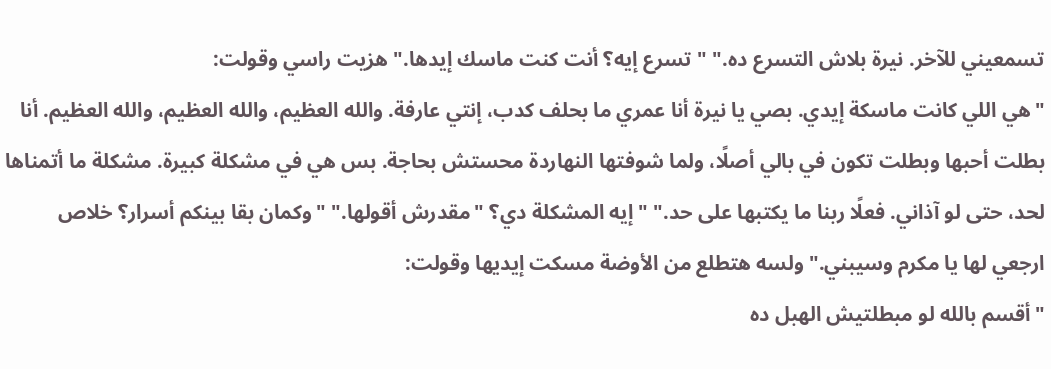تسمعيني للآخر. نيرة بلاش التسرع ده." "تسرع إيه؟ أنت كنت ماسك إيدها." هزيت راسي وقولت:
"هي اللي كانت ماسكة إيدي. بصي يا نيرة أنا عمري ما بحلف كدب، إنتي عارفة. والله العظيم، والله العظيم، والله العظيم. أنا بطلت أحبها وبطلت تكون في بالي أصلًا، ولما شوفتها النهاردة محستش بحاجة. بس هي في مشكلة كبيرة. مشكلة ما أتمناها لحد، حتى لو آذاني. فعلًا ربنا ما يكتبها على حد." "إيه المشكلة دي؟ "مقدرش أقولها." "وكمان بقا بينكم أسرار؟ خلاص ارجعي لها يا مكرم وسيبني." ولسه هتطلع من الأوضة مسكت إيديها وقولت:
"أقسم بالله لو مبطلتيش الهبل ده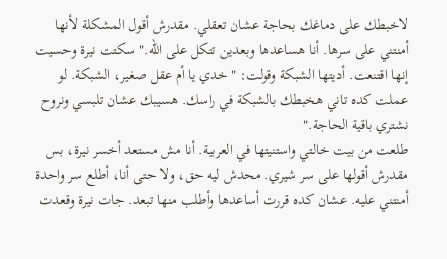لاخبطك على دماغك بحاجة عشان تعقلي. مقدرش أقول المشكلة لأنها أمنتني على سرها. أنا هساعدها وبعدين تتكل على الله." سكتت نيرة وحسيت إنها اقتنعت. أديتها الشبكة وقولت: "خدي يا أم عقل صغير، الشبكة. لو عملت كده تاني هخبطك بالشبكة في راسك. هسيبك عشان تلبسي ونروح نشتري باقية الحاجة."
طلعت من بيت خالتي واستنيتها في العربية. أنا مش مستعد أخسر نيرة، بس مقدرش أقولها على سر شيري. محدش ليه حق، ولا حتى أنا، أطلع سر واحدة أمنتني عليه. عشان كده قررت أساعدها وأطلب منها تبعد. جات نيرة وقعدت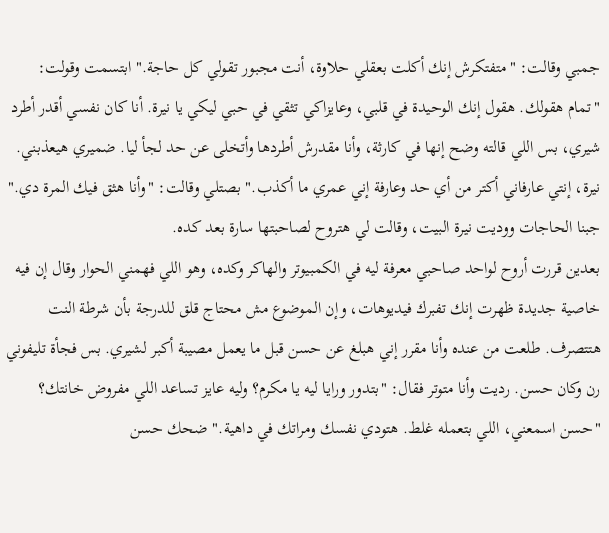جمبي وقالت: "متفتكرش إنك أكلت بعقلي حلاوة، أنت مجبور تقولي كل حاجة." ابتسمت وقولت:
"تمام هقولك. هقول إنك الوحيدة في قلبي، وعايزاكي تثقي في حبي ليكي يا نيرة. أنا كان نفسي أقدر أطرد شيري، بس اللي قالته وضح إنها في كارثة، وأنا مقدرش أطردها وأتخلى عن حد لجأ ليا. ضميري هيعذبني. نيرة، إنتي عارفاني أكتر من أي حد وعارفة إني عمري ما أكذب." بصتلي وقالت: "وأنا هثق فيك المرة دي." جبنا الحاجات ووديت نيرة البيت، وقالت لي هتروح لصاحبتها سارة بعد كده.
بعدين قررت أروح لواحد صاحبي معرفة ليه في الكمبيوتر والهاكر وكده، وهو اللي فهمني الحوار وقال إن فيه خاصية جديدة ظهرت إنك تفبرك فيديوهات، وإن الموضوع مش محتاج قلق للدرجة بأن شرطة النت هتتصرف. طلعت من عنده وأنا مقرر إني هبلغ عن حسن قبل ما يعمل مصيبة أكبر لشيري. بس فجأة تليفوني رن وكان حسن. رديت وأنا متوتر فقال: "بتدور ورايا ليه يا مكرم؟ وليه عايز تساعد اللي مفروض خانتك؟
"حسن اسمعني، اللي بتعمله غلط. هتودي نفسك ومراتك في داهية." ضحك حسن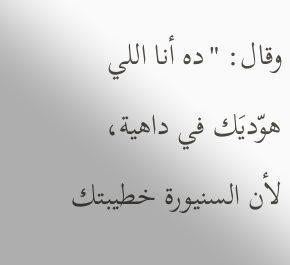وقال: "ده أنا اللي هوّديَك في داهية، لأن السنيورة خطيبتك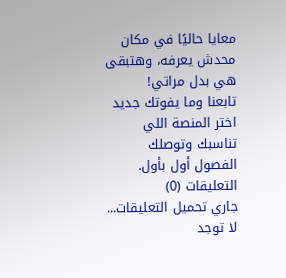معايا حاليًا في مكان محدش يعرفه، وهتبقى هي بدل مراتي!
تابعنا وما يفوتك جديد
اختر المنصة اللي تناسبك وتوصلك الفصول أول بأول.
التعليقات (0)
جاري تحميل التعليقات...
لا توجد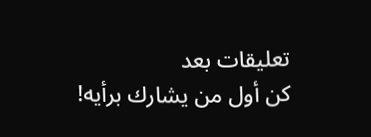تعليقات بعد
كن أول من يشارك برأيه!